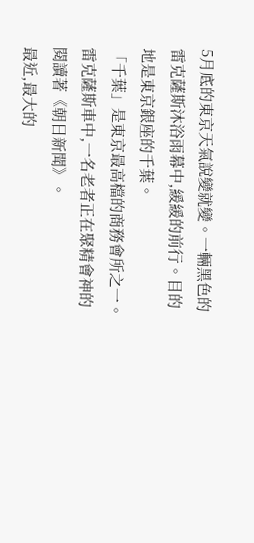5月底的東京天氣說變就變。一輛黑色的雷克薩斯沐浴雨幕中,緩緩的前行。目的地是東京銀座的千葉。
「千葉」是東京最高檔的商務會所之一。雷克薩斯車中,一名老者正在聚精會神的閱讀著《朝日新聞》。
最近,最大的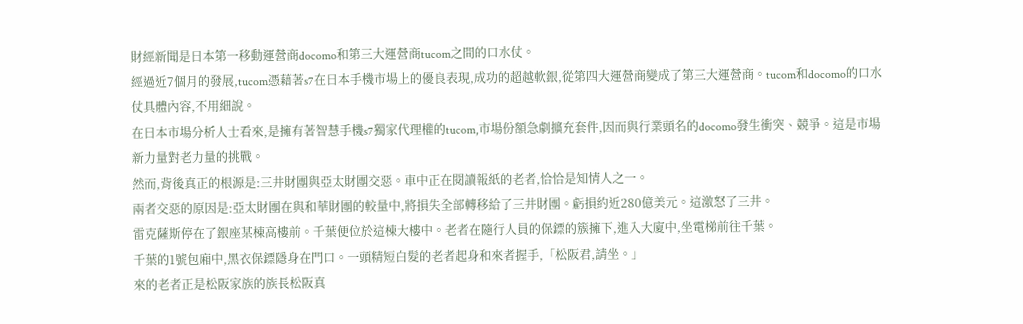財經新聞是日本第一移動運營商docomo和第三大運營商tucom之間的口水仗。
經過近7個月的發展,tucom憑藉著s7在日本手機市場上的優良表現,成功的超越軟銀,從第四大運營商變成了第三大運營商。tucom和docomo的口水仗具體內容,不用細說。
在日本市場分析人士看來,是擁有著智慧手機s7獨家代理權的tucom,市場份額急劇擴充套件,因而與行業頭名的docomo發生衝突、競爭。這是市場新力量對老力量的挑戰。
然而,背後真正的根源是:三井財團與亞太財團交惡。車中正在閱讀報紙的老者,恰恰是知情人之一。
兩者交惡的原因是:亞太財團在與和華財團的較量中,將損失全部轉移給了三井財團。虧損約近280億美元。這激怒了三井。
雷克薩斯停在了銀座某棟高樓前。千葉便位於這棟大樓中。老者在隨行人員的保鏢的簇擁下,進入大廈中,坐電梯前往千葉。
千葉的1號包廂中,黑衣保鏢隱身在門口。一頭精短白髮的老者起身和來者握手,「松阪君,請坐。」
來的老者正是松阪家族的族長松阪真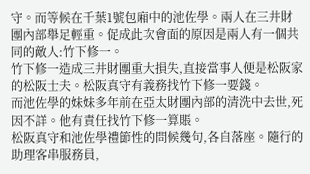守。而等候在千葉1號包廂中的池佐學。兩人在三井財團內部舉足輕重。促成此次會面的原因是兩人有一個共同的敵人:竹下修一。
竹下修一造成三井財團重大損失,直接當事人便是松阪家的松阪士夫。松阪真守有義務找竹下修一要錢。
而池佐學的妹妹多年前在亞太財團內部的清洗中去世,死因不詳。他有責任找竹下修一算賬。
松阪真守和池佐學禮節性的問候幾句,各自落座。隨行的助理客串服務員,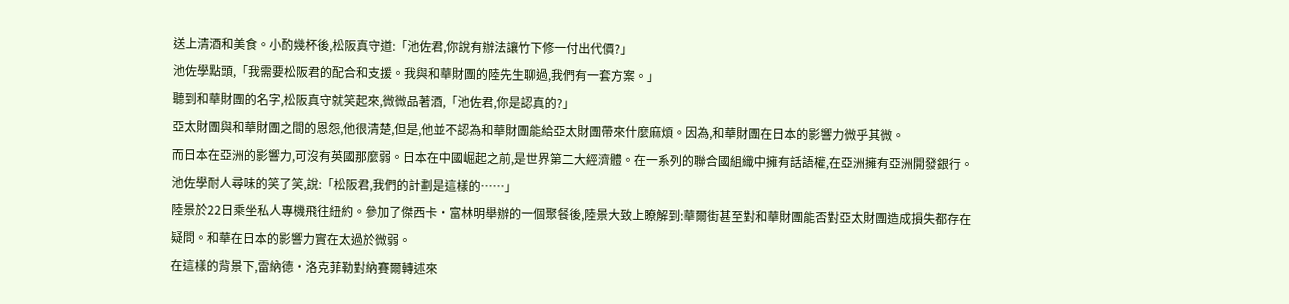送上清酒和美食。小酌幾杯後,松阪真守道:「池佐君,你說有辦法讓竹下修一付出代價?」
池佐學點頭,「我需要松阪君的配合和支援。我與和華財團的陸先生聊過,我們有一套方案。」
聽到和華財團的名字,松阪真守就笑起來,微微品著酒,「池佐君,你是認真的?」
亞太財團與和華財團之間的恩怨,他很清楚,但是,他並不認為和華財團能給亞太財團帶來什麼麻煩。因為,和華財團在日本的影響力微乎其微。
而日本在亞洲的影響力,可沒有英國那麼弱。日本在中國崛起之前,是世界第二大經濟體。在一系列的聯合國組織中擁有話語權,在亞洲擁有亞洲開發銀行。
池佐學耐人尋味的笑了笑,說:「松阪君,我們的計劃是這樣的……」
陸景於22日乘坐私人專機飛往紐約。參加了傑西卡·富林明舉辦的一個聚餐後,陸景大致上瞭解到:華爾街甚至對和華財團能否對亞太財團造成損失都存在疑問。和華在日本的影響力實在太過於微弱。
在這樣的背景下,雷納德·洛克菲勒對納賽爾轉述來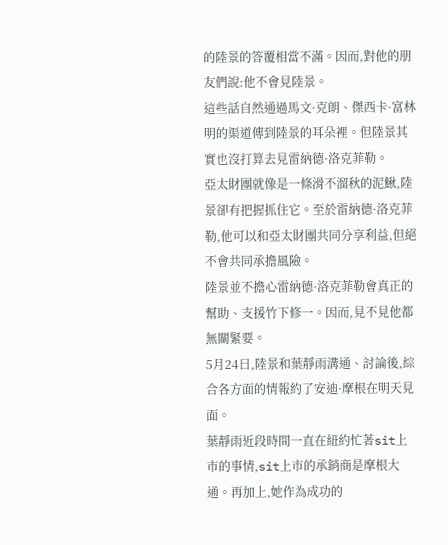的陸景的答覆相當不滿。因而,對他的朋友們說:他不會見陸景。
這些話自然通過馬文·克朗、傑西卡·富林明的渠道傳到陸景的耳朵裡。但陸景其實也沒打算去見雷納德·洛克菲勒。
亞太財團就像是一條滑不溜秋的泥鰍,陸景卻有把握抓住它。至於雷納德·洛克菲勒,他可以和亞太財團共同分享利益,但絕不會共同承擔風險。
陸景並不擔心雷納德·洛克菲勒會真正的幫助、支援竹下修一。因而,見不見他都無關緊要。
5月24日,陸景和葉靜雨溝通、討論後,綜合各方面的情報約了安迪·摩根在明天見面。
葉靜雨近段時間一直在紐約忙著sit上市的事情,sit上市的承銷商是摩根大通。再加上,她作為成功的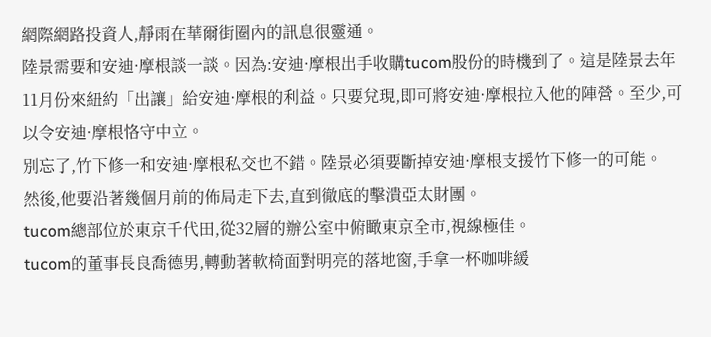網際網路投資人,靜雨在華爾街圈內的訊息很靈通。
陸景需要和安迪·摩根談一談。因為:安迪·摩根出手收購tucom股份的時機到了。這是陸景去年11月份來紐約「出讓」給安迪·摩根的利益。只要兌現,即可將安迪·摩根拉入他的陣營。至少,可以令安迪·摩根恪守中立。
別忘了,竹下修一和安迪·摩根私交也不錯。陸景必須要斷掉安迪·摩根支援竹下修一的可能。
然後,他要沿著幾個月前的佈局走下去,直到徹底的擊潰亞太財團。
tucom總部位於東京千代田,從32層的辦公室中俯瞰東京全市,視線極佳。
tucom的董事長良喬德男,轉動著軟椅面對明亮的落地窗,手拿一杯咖啡緩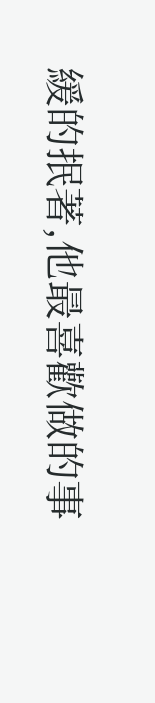緩的抿著,他最喜歡做的事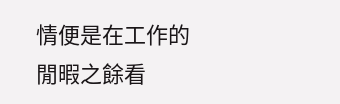情便是在工作的閒暇之餘看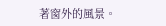著窗外的風景。